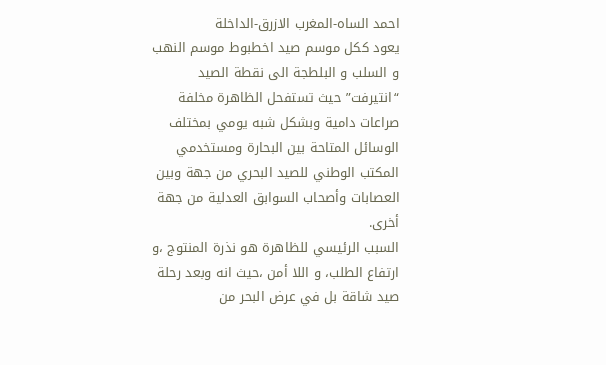احمد الساه-المغرب الازرق-الداخلة
يعود ككل موسم صيد اخطبوط موسم النهب و السلب و البلطجة الى نقطة الصيد “انتيرفت” حيث تستفحل الظاهرة مخلفة صراعات دامية وبشكل شبه يومي بمختلف الوسائل المتاحة بين البحارة ومستخدمي المكتب الوطني للصيد البحري من جهة وبين العصابات وأصحاب السوابق العدلية من جهة أخرى.
السبب الرئيسي للظاهرة هو نذرة المنتوج ،و ارتفاع الطلب، و اللا أمن ،حيث انه وبعد رحلة صيد شاقة بل في عرض البحر من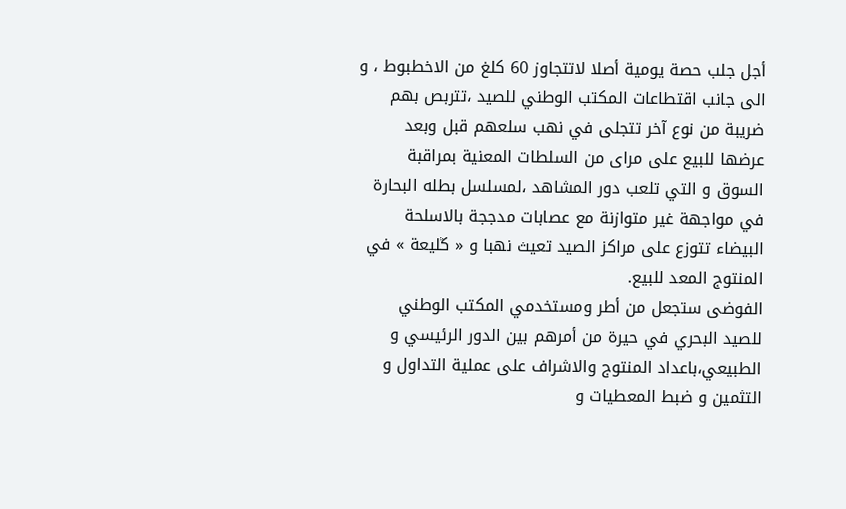أجل جلب حصة يومية أصلا لاتتجاوز 60 كلغ من الاخطبوط ، و الى جانب اقتطاعات المكتب الوطني للصيد ،تتربص بهم ضريبة من نوع آخر تتجلى في نهب سلعهم قبل وبعد عرضها للبيع على مراى من السلطات المعنية بمراقبة السوق و التي تلعب دور المشاهد ،لمسلسل بطله البحارة في مواجهة غير متوازنة مع عصابات مدججة بالاسلحة البيضاء تتوزع على مراكز الصيد تعيث نهبا و « ڭليعة » في المنتوج المعد للبيع.
الفوضى ستجعل من أطر ومستخدمي المكتب الوطني للصيد البحري في حيرة من أمرهم بين الدور الرئيسي و الطبيعي،باعداد المنتوج والاشراف على عملية التداول و التثمين و ضبط المعطيات و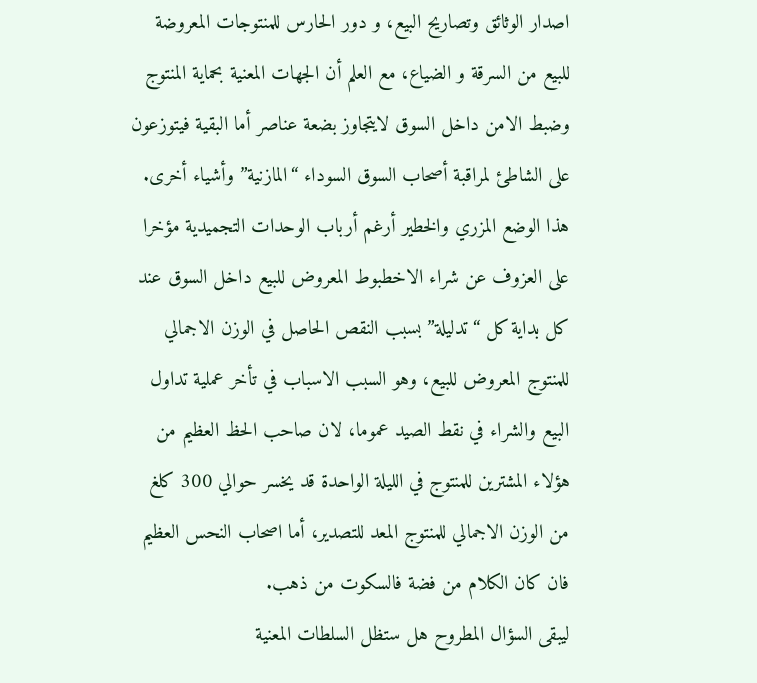اصدار الوثائق وتصاريح البيع، و دور الحارس للمنتوجات المعروضة للبيع من السرقة و الضياع، مع العلم أن الجهات المعنية بحماية المنتوج وضبط الامن داخل السوق لايتجاوز بضعة عناصر أما البقية فيتوزعون على الشاطئ لمراقبة أصحاب السوق السوداء “المازنية” وأشياء أخرى.
هذا الوضع المزري والخطير أرغم أرباب الوحدات التجميدية مؤخرا على العزوف عن شراء الاخطبوط المعروض للبيع داخل السوق عند كل بداية كل “تدليلة” بسبب النقص الحاصل في الوزن الاجمالي للمنتوج المعروض للبيع، وهو السبب الاسباب في تأخر عملية تداول البيع والشراء في نقط الصيد عموما، لان صاحب الحظ العظيم من هؤلاء المشترين للمنتوج في الليلة الواحدة قد يخسر حوالي 300 كلغ من الوزن الاجمالي للمنتوج المعد للتصدير، أما اصحاب النحس العظيم فان كان الكلام من فضة فالسكوت من ذهب.
ليبقى السؤال المطروح هل ستظل السلطات المعنية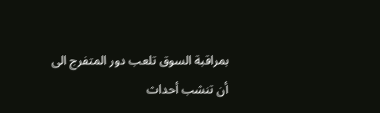بمراقبة السوق تلعب دور المتفرج الى أن تنشب أحداث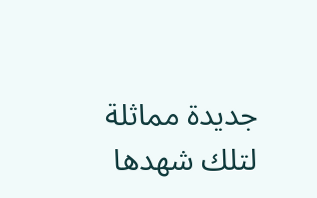جديدة مماثلة لتلك شهدها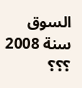السوق سنة 2008 ؟؟؟